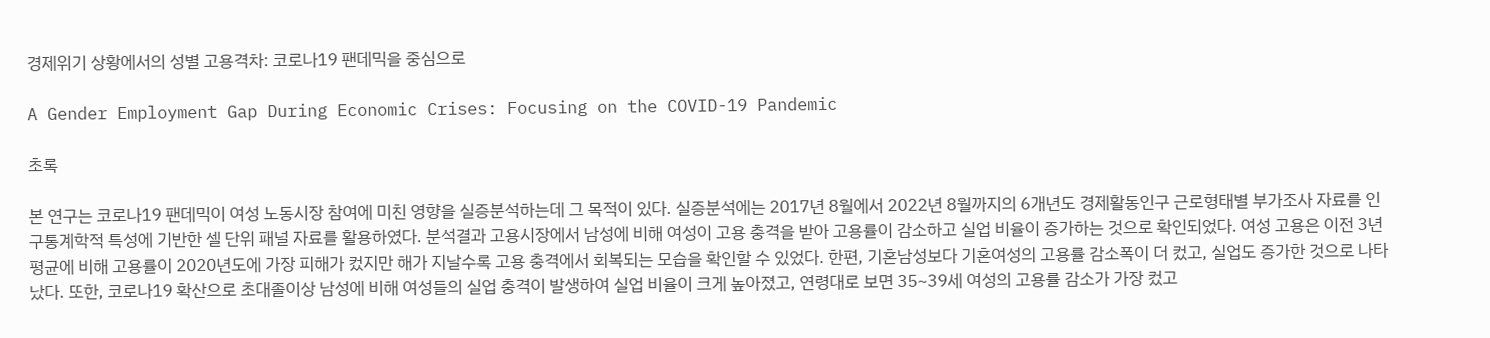경제위기 상황에서의 성별 고용격차: 코로나19 팬데믹을 중심으로

A Gender Employment Gap During Economic Crises: Focusing on the COVID-19 Pandemic

초록

본 연구는 코로나19 팬데믹이 여성 노동시장 참여에 미친 영향을 실증분석하는데 그 목적이 있다. 실증분석에는 2017년 8월에서 2022년 8월까지의 6개년도 경제활동인구 근로형태별 부가조사 자료를 인구통계학적 특성에 기반한 셀 단위 패널 자료를 활용하였다. 분석결과 고용시장에서 남성에 비해 여성이 고용 충격을 받아 고용률이 감소하고 실업 비율이 증가하는 것으로 확인되었다. 여성 고용은 이전 3년 평균에 비해 고용률이 2020년도에 가장 피해가 컸지만 해가 지날수록 고용 충격에서 회복되는 모습을 확인할 수 있었다. 한편, 기혼남성보다 기혼여성의 고용률 감소폭이 더 컸고, 실업도 증가한 것으로 나타났다. 또한, 코로나19 확산으로 초대졸이상 남성에 비해 여성들의 실업 충격이 발생하여 실업 비율이 크게 높아졌고, 연령대로 보면 35~39세 여성의 고용률 감소가 가장 컸고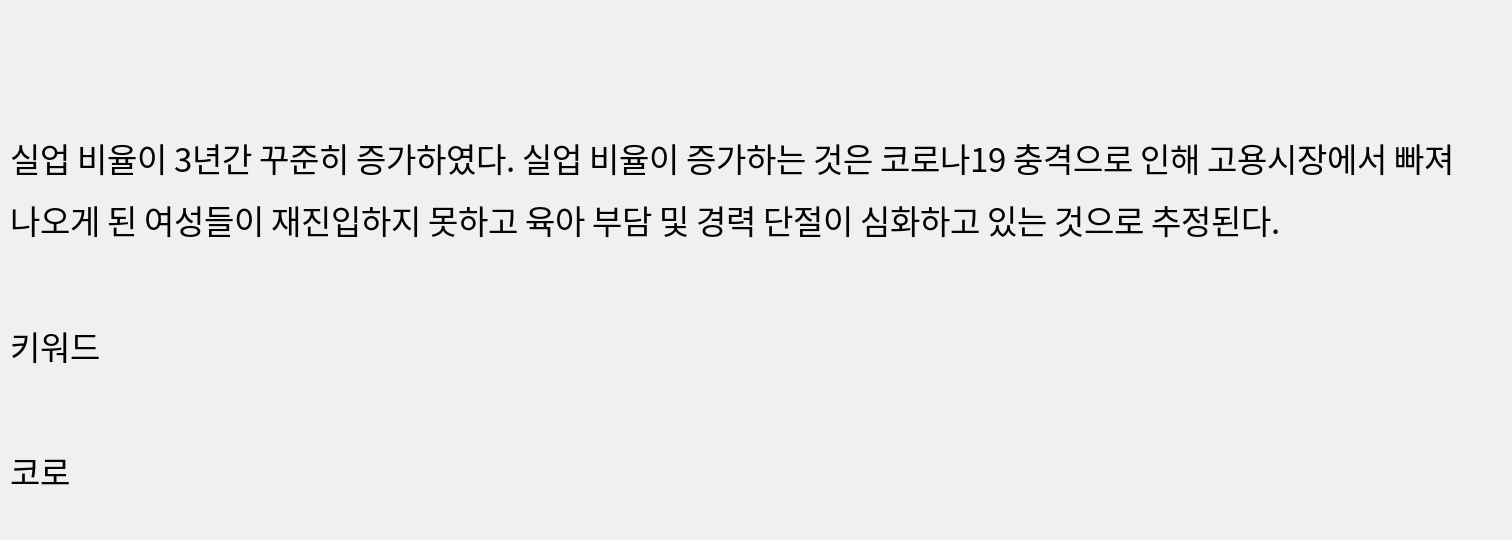실업 비율이 3년간 꾸준히 증가하였다. 실업 비율이 증가하는 것은 코로나19 충격으로 인해 고용시장에서 빠져나오게 된 여성들이 재진입하지 못하고 육아 부담 및 경력 단절이 심화하고 있는 것으로 추정된다.

키워드

코로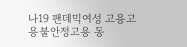나19 팬데믹여성 고용고용불안정고용 동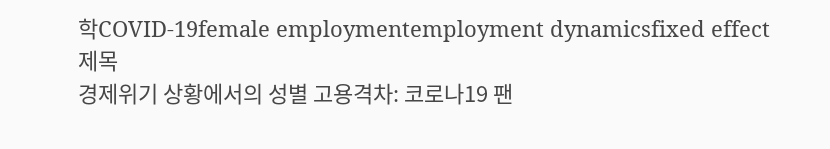학COVID-19female employmentemployment dynamicsfixed effect
제목
경제위기 상황에서의 성별 고용격차: 코로나19 팬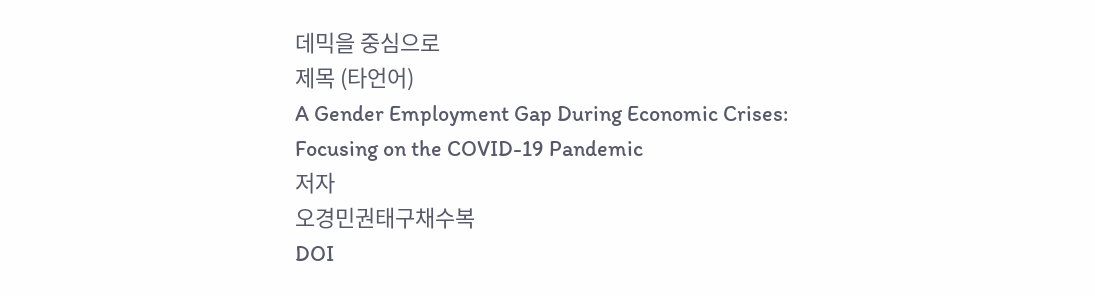데믹을 중심으로
제목 (타언어)
A Gender Employment Gap During Economic Crises: Focusing on the COVID-19 Pandemic
저자
오경민권태구채수복
DOI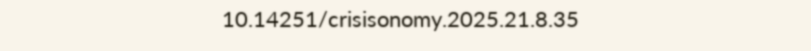10.14251/crisisonomy.2025.21.8.35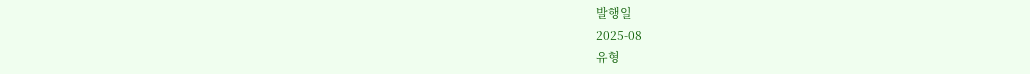발행일
2025-08
유형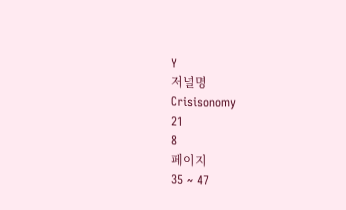Y
저널명
Crisisonomy
21
8
페이지
35 ~ 47